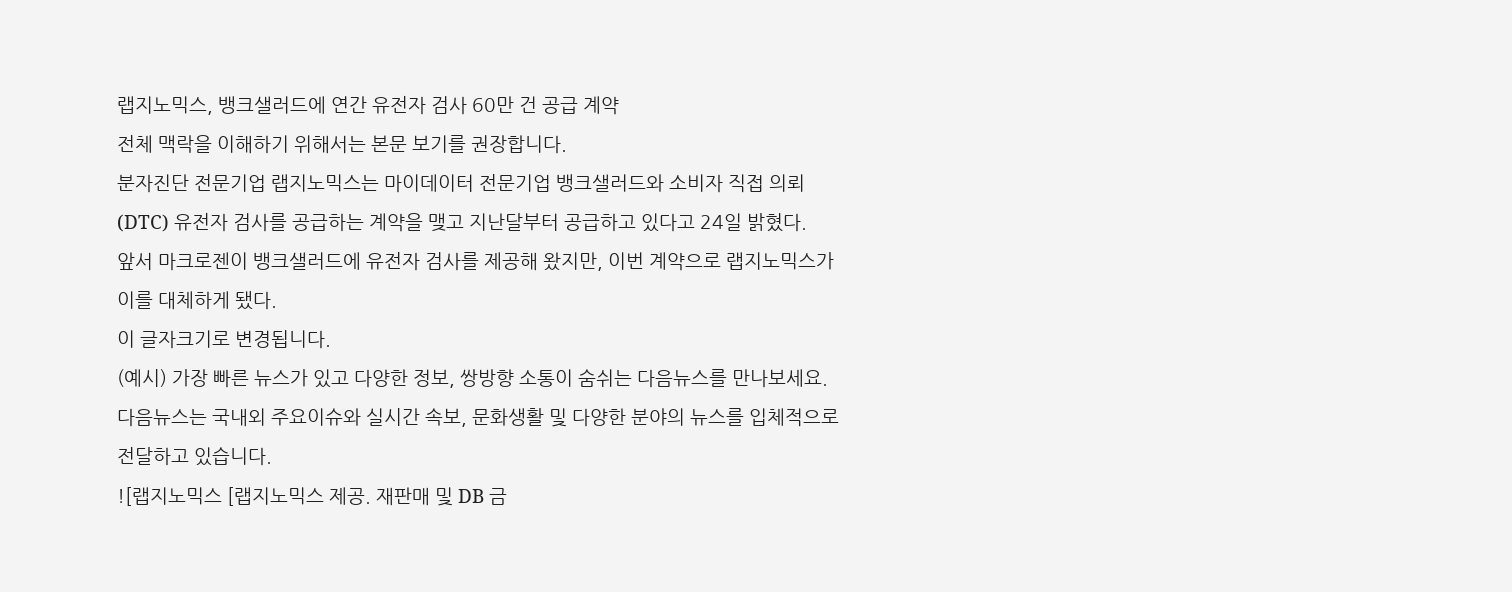랩지노믹스, 뱅크샐러드에 연간 유전자 검사 60만 건 공급 계약
전체 맥락을 이해하기 위해서는 본문 보기를 권장합니다.
분자진단 전문기업 랩지노믹스는 마이데이터 전문기업 뱅크샐러드와 소비자 직접 의뢰(DTC) 유전자 검사를 공급하는 계약을 맺고 지난달부터 공급하고 있다고 24일 밝혔다.
앞서 마크로젠이 뱅크샐러드에 유전자 검사를 제공해 왔지만, 이번 계약으로 랩지노믹스가 이를 대체하게 됐다.
이 글자크기로 변경됩니다.
(예시) 가장 빠른 뉴스가 있고 다양한 정보, 쌍방향 소통이 숨쉬는 다음뉴스를 만나보세요. 다음뉴스는 국내외 주요이슈와 실시간 속보, 문화생활 및 다양한 분야의 뉴스를 입체적으로 전달하고 있습니다.
![랩지노믹스 [랩지노믹스 제공. 재판매 및 DB 금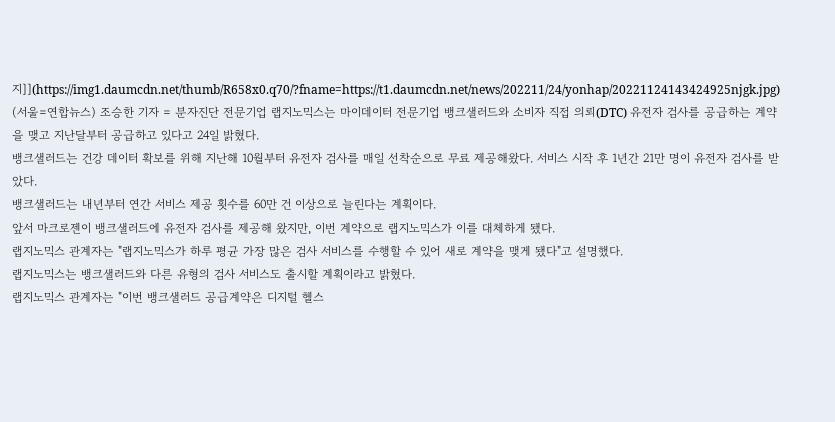지]](https://img1.daumcdn.net/thumb/R658x0.q70/?fname=https://t1.daumcdn.net/news/202211/24/yonhap/20221124143424925njgk.jpg)
(서울=연합뉴스) 조승한 기자 = 분자진단 전문기업 랩지노믹스는 마이데이터 전문기업 뱅크샐러드와 소비자 직접 의뢰(DTC) 유전자 검사를 공급하는 계약을 맺고 지난달부터 공급하고 있다고 24일 밝혔다.
뱅크샐러드는 건강 데이터 확보를 위해 지난해 10월부터 유전자 검사를 매일 선착순으로 무료 제공해왔다. 서비스 시작 후 1년간 21만 명이 유전자 검사를 받았다.
뱅크샐러드는 내년부터 연간 서비스 제공 횟수를 60만 건 이상으로 늘린다는 계획이다.
앞서 마크로젠이 뱅크샐러드에 유전자 검사를 제공해 왔지만, 이번 계약으로 랩지노믹스가 이를 대체하게 됐다.
랩지노믹스 관계자는 "랩지노믹스가 하루 평균 가장 많은 검사 서비스를 수행할 수 있어 새로 계약을 맺게 됐다"고 설명했다.
랩지노믹스는 뱅크샐러드와 다른 유형의 검사 서비스도 출시할 계획이라고 밝혔다.
랩지노믹스 관계자는 "이번 뱅크샐러드 공급계약은 디지털 헬스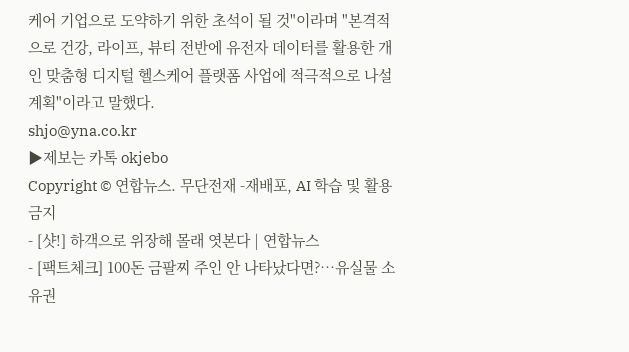케어 기업으로 도약하기 위한 초석이 될 것"이라며 "본격적으로 건강, 라이프, 뷰티 전반에 유전자 데이터를 활용한 개인 맞춤형 디지털 헬스케어 플랫폼 사업에 적극적으로 나설 계획"이라고 말했다.
shjo@yna.co.kr
▶제보는 카톡 okjebo
Copyright © 연합뉴스. 무단전재 -재배포, AI 학습 및 활용 금지
- [샷!] 하객으로 위장해 몰래 엿본다 | 연합뉴스
- [팩트체크] 100돈 금팔찌 주인 안 나타났다면?…유실물 소유권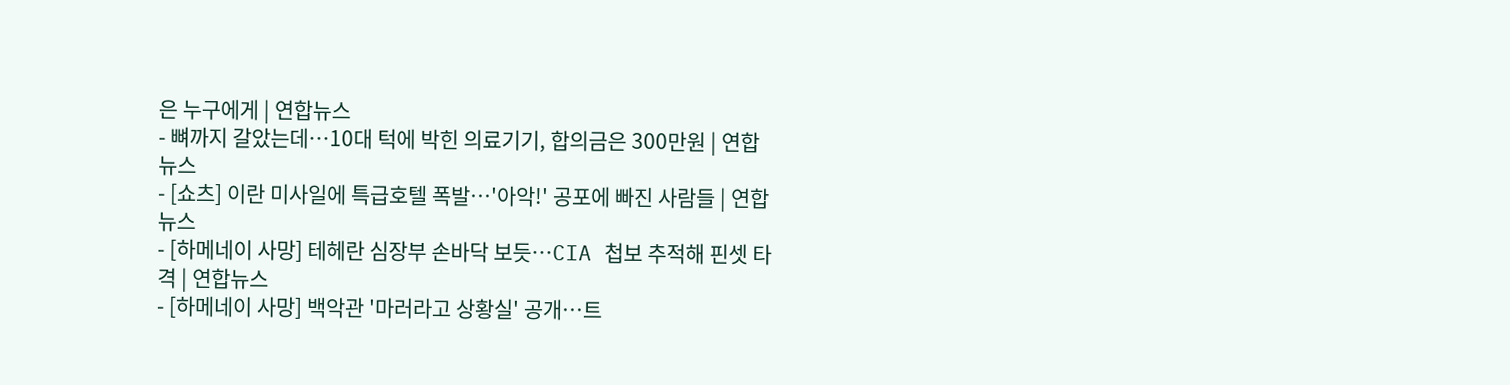은 누구에게 | 연합뉴스
- 뼈까지 갈았는데…10대 턱에 박힌 의료기기, 합의금은 300만원 | 연합뉴스
- [쇼츠] 이란 미사일에 특급호텔 폭발…'아악!' 공포에 빠진 사람들 | 연합뉴스
- [하메네이 사망] 테헤란 심장부 손바닥 보듯…CIA 첩보 추적해 핀셋 타격 | 연합뉴스
- [하메네이 사망] 백악관 '마러라고 상황실' 공개…트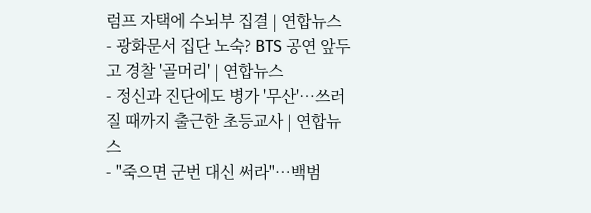럼프 자택에 수뇌부 집결 | 연합뉴스
- 광화문서 집단 노숙? BTS 공연 앞두고 경찰 '골머리' | 연합뉴스
- 정신과 진단에도 병가 '무산'…쓰러질 때까지 출근한 초등교사 | 연합뉴스
- "죽으면 군번 대신 써라"…백범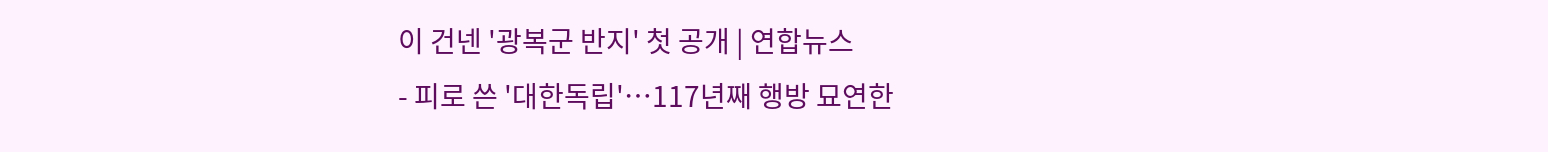이 건넨 '광복군 반지' 첫 공개 | 연합뉴스
- 피로 쓴 '대한독립'…117년째 행방 묘연한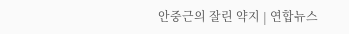안중근의 잘린 약지 | 연합뉴스